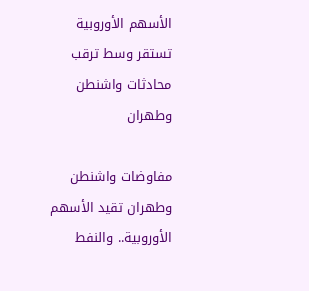الأسهم الأوروبية تستقر وسط ترقب محادثات واشنطن وطهران

مفاوضات واشنطن وطهران تقيد الأسهم الأوروبية.. والنفط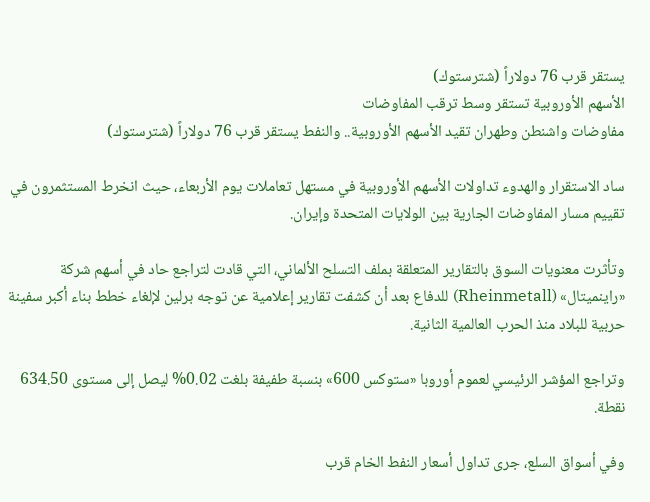يستقر قرب 76 دولاراً (شترستوك)
الأسهم الأوروبية تستقر وسط ترقب المفاوضات
مفاوضات واشنطن وطهران تقيد الأسهم الأوروبية.. والنفط يستقر قرب 76 دولاراً (شترستوك)

ساد الاستقرار والهدوء تداولات الأسهم الأوروبية في مستهل تعاملات يوم الأربعاء، حيث انخرط المستثمرون في تقييم مسار المفاوضات الجارية بين الولايات المتحدة وإيران.

وتأثرت معنويات السوق بالتقارير المتعلقة بملف التسلح الألماني، التي قادت لتراجع حاد في أسهم شركة «راينميتال» (Rheinmetall) للدفاع بعد أن كشفت تقارير إعلامية عن توجه برلين لإلغاء خطط بناء أكبر سفينة حربية للبلاد منذ الحرب العالمية الثانية.

وتراجع المؤشر الرئيسي لعموم أوروبا «ستوكس 600» بنسبة طفيفة بلغت 0.02% ليصل إلى مستوى 634.50 نقطة.

وفي أسواق السلع، جرى تداول أسعار النفط الخام قرب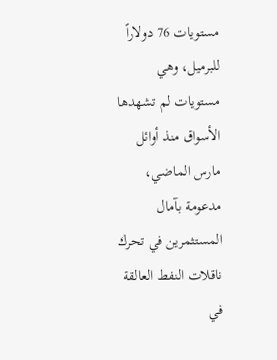مستويات 76 دولاراً للبرميل، وهي مستويات لم تشهدها الأسواق منذ أوائل مارس الماضي، مدعومة بآمال المستثمرين في تحرك ناقلات النفط العالقة في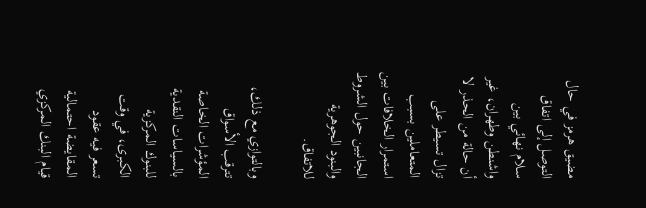مضيق هرمز في حال التوصل إلى اتفاق سلام نهائي بين واشنطن وطهران، غير أن حالة من الحذر لا تزال تسيطر على المتعاملين بسبب استمرار الخلافات بين الجانبين حول الشروط والبنود الجوهرية للاتفاق.

وبالتوازي مع ذلك، تترقب الأسواق المؤشرات الخاصة بالسياسات النقدية للبنوك المركزية الكبرى، في وقت تسعر فيه عقود المقايضة احتمالية قيام البنك المركزي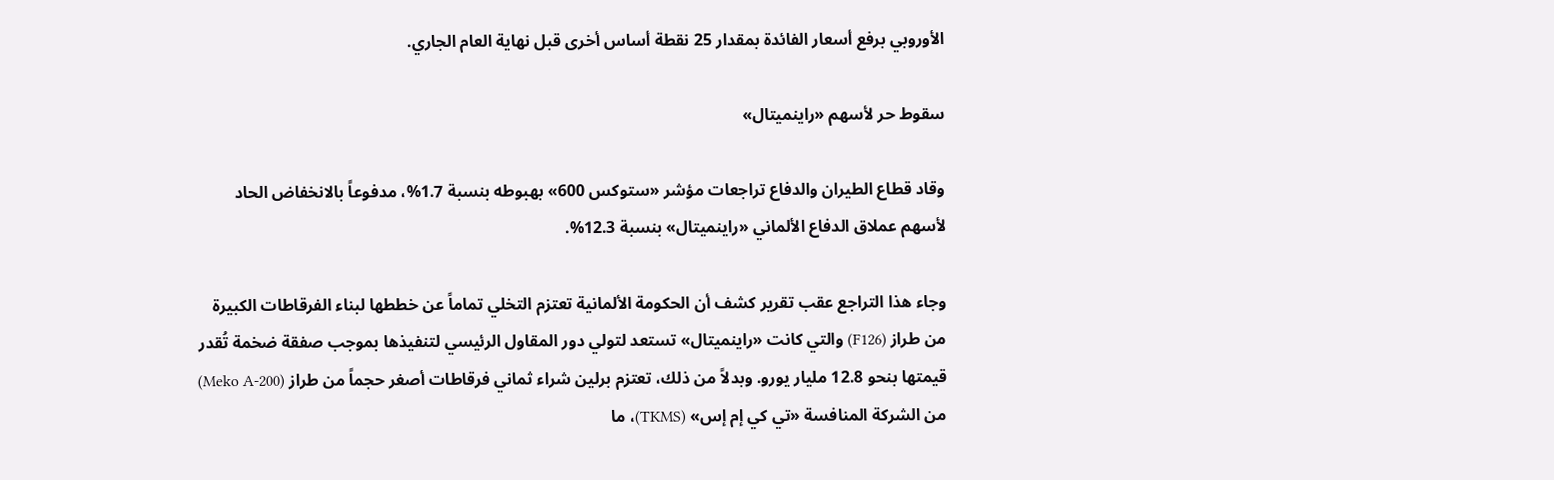الأوروبي برفع أسعار الفائدة بمقدار 25 نقطة أساس أخرى قبل نهاية العام الجاري.

سقوط حر لأسهم «راينميتال»

وقاد قطاع الطيران والدفاع تراجعات مؤشر «ستوكس 600» بهبوطه بنسبة 1.7%، مدفوعاً بالانخفاض الحاد لأسهم عملاق الدفاع الألماني «راينميتال» بنسبة 12.3%.

وجاء هذا التراجع عقب تقرير كشف أن الحكومة الألمانية تعتزم التخلي تماماً عن خططها لبناء الفرقاطات الكبيرة من طراز (F126) والتي كانت «راينميتال» تستعد لتولي دور المقاول الرئيسي لتنفيذها بموجب صفقة ضخمة تُقدر قيمتها بنحو 12.8 مليار يورو. وبدلاً من ذلك، تعتزم برلين شراء ثماني فرقاطات أصغر حجماً من طراز (Meko A-200) من الشركة المنافسة «تي كي إم إس» (TKMS)، ما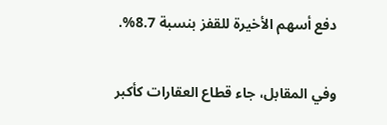دفع أسهم الأخيرة للقفز بنسبة 8.7%.

وفي المقابل، جاء قطاع العقارات كأكبر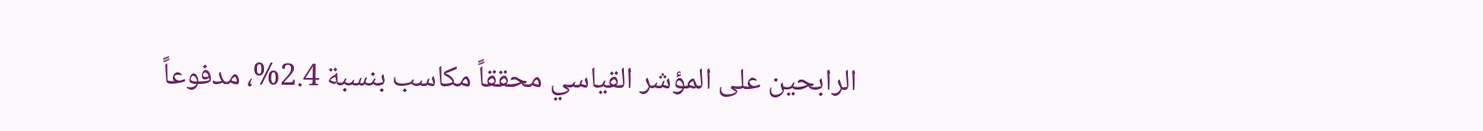الرابحين على المؤشر القياسي محققاً مكاسب بنسبة 2.4%، مدفوعاً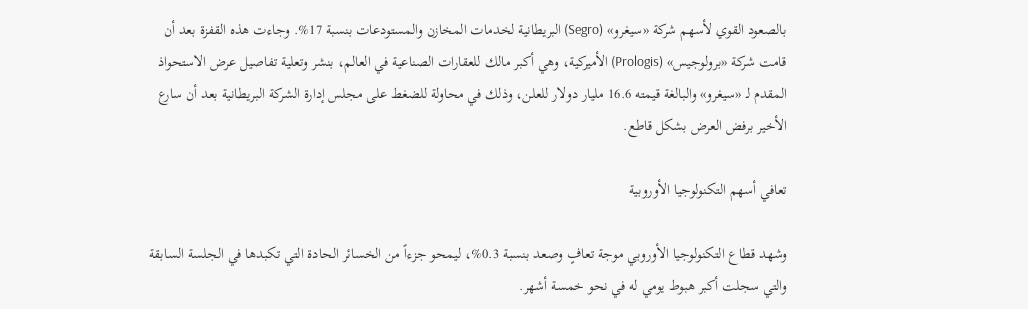بالصعود القوي لأسهم شركة «سيغرو» (Segro) البريطانية لخدمات المخازن والمستودعات بنسبة 17%. وجاءت هذه القفزة بعد أن قامت شركة «برولوجيس» (Prologis) الأميركية، وهي أكبر مالك للعقارات الصناعية في العالم، بنشر وتعلية تفاصيل عرض الاستحواذ المقدم لـ «سيغرو» والبالغة قيمته 16.6 مليار دولار للعلن، وذلك في محاولة للضغط على مجلس إدارة الشركة البريطانية بعد أن سارع الأخير برفض العرض بشكل قاطع.

تعافي أسهم التكنولوجيا الأوروبية

وشهد قطاع التكنولوجيا الأوروبي موجة تعافٍ وصعد بنسبة 0.3%، ليمحو جزءاً من الخسائر الحادة التي تكبدها في الجلسة السابقة والتي سجلت أكبر هبوط يومي له في نحو خمسة أشهر.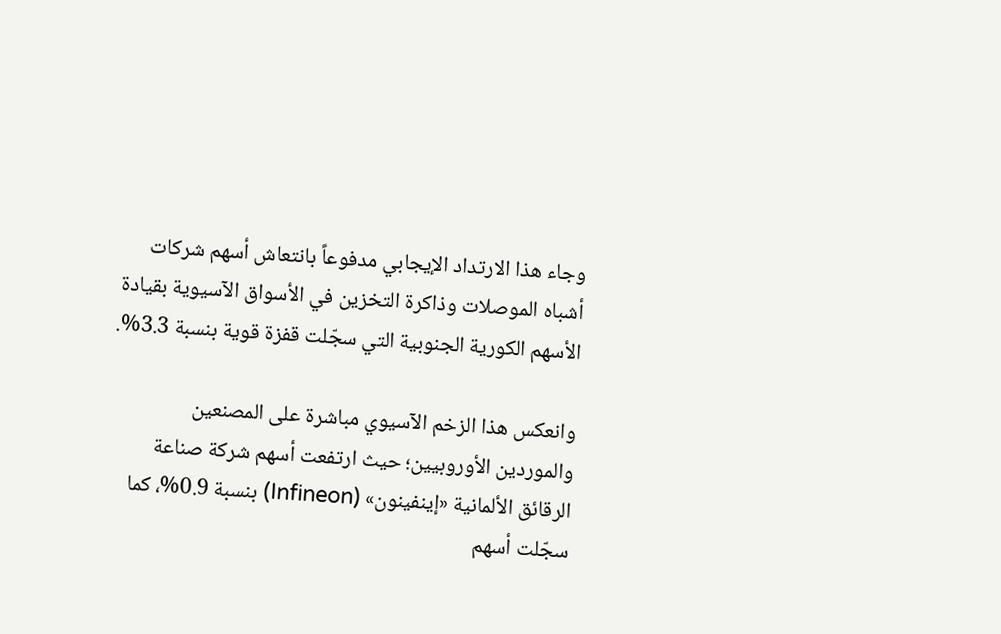وجاء هذا الارتداد الإيجابي مدفوعاً بانتعاش أسهم شركات أشباه الموصلات وذاكرة التخزين في الأسواق الآسيوية بقيادة الأسهم الكورية الجنوبية التي سجّلت قفزة قوية بنسبة 3.3%.

وانعكس هذا الزخم الآسيوي مباشرة على المصنعين والموردين الأوروبيين؛ حيث ارتفعت أسهم شركة صناعة الرقائق الألمانية «إينفينون» (Infineon) بنسبة 0.9%، كما سجّلت أسهم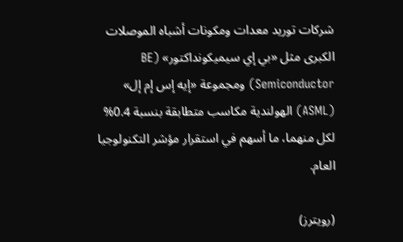شركات توريد معدات ومكونات أشباه الموصلات الكبرى مثل «بي إي سيميكونداكتور» (BE Semiconductor) ومجموعة «إيه إس إم إل» (ASML) الهولندية مكاسب متطابقة بنسبة 0.4% لكل منهما، ما أسهم في استقرار مؤشر التكنولوجيا العام.

(رويترز)